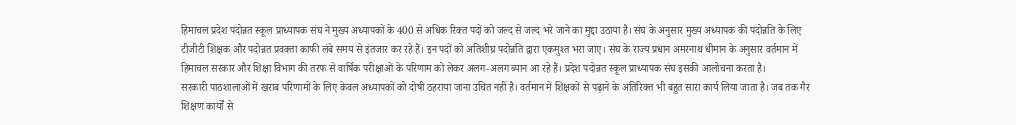हिमाचल प्रदेश पदोन्नत स्कूल प्राध्यापक संघ ने मुख्य अध्यापकों के 400 से अधिक रिक्त पदों को जल्द से जल्द भरे जाने का मुद्दा उठाया है। संघ के अनुसार मुख्य अध्यापक की पदोन्नति के लिए टीजीटी शिक्षक और पदोन्नत प्रवक्ता काफी लंबे समय से इंतजार कर रहे हैं। इन पदों को अतिशीघ्र पदोन्नति द्वारा एकमुश्त भरा जाए। संघ के राज्य प्रधान अमरनाथ धीमान के अनुसार वर्तमान में हिमाचल सरकार और शिक्षा विभाग की तरफ से वार्षिक परीक्षाओं के परिणाम को लेकर अलग-अलग ब्यान आ रहे हैं। प्रदेश पदोन्नत स्कूल प्राध्यापक संघ इसकी आलोचना करता है।
सरकारी पाठशालाओं में खराब परिणामों के लिए केवल अध्यापकों को दोषी ठहराया जाना उचित नहीं है। वर्तमान में शिक्षकों से पढ़ाने के अतिरिक्त भी बहुत सारा कार्य लिया जाता है। जब तक गैर शिक्षण कार्यों से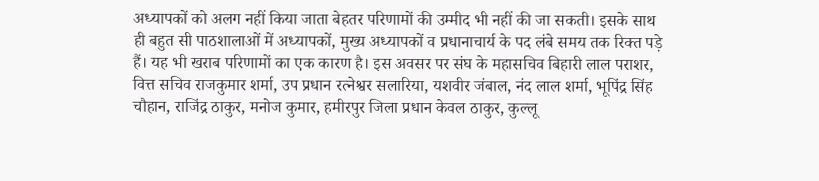अध्यापकों को अलग नहीं किया जाता बेहतर परिणामों की उम्मीद भी नहीं की जा सकती। इसके साथ ही बहुत सी पाठशालाओं में अध्यापकों, मुख्य अध्यापकों व प्रधानाचार्य के पद लंबे समय तक रिक्त पड़े हैं। यह भी खराब परिणामों का एक कारण है। इस अवसर पर संघ के महासचिव बिहारी लाल पराशर, वित्त सचिव राजकुमार शर्मा, उप प्रधान रत्नेश्वर सलारिया, यशवीर जंबाल, नंद लाल शर्मा, भूपिंद्र सिंह चौहान, राजिंद्र ठाकुर, मनोज कुमार, हमीरपुर जिला प्रधान केवल ठाकुर, कुल्लू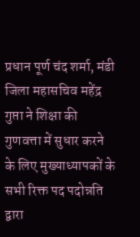प्रधान पूर्ण चंद शर्मा, मंडी जिला महासचिव महेंद्र गुप्ता ने शिक्षा की गुणवत्ता में सुधार करने के लिए मुख्याध्यापकों के सभी रिक्त पद पदोन्नति द्वारा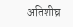अतिशीघ्र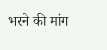भरने की मांग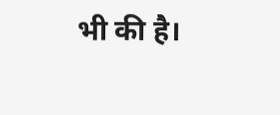भी की है।